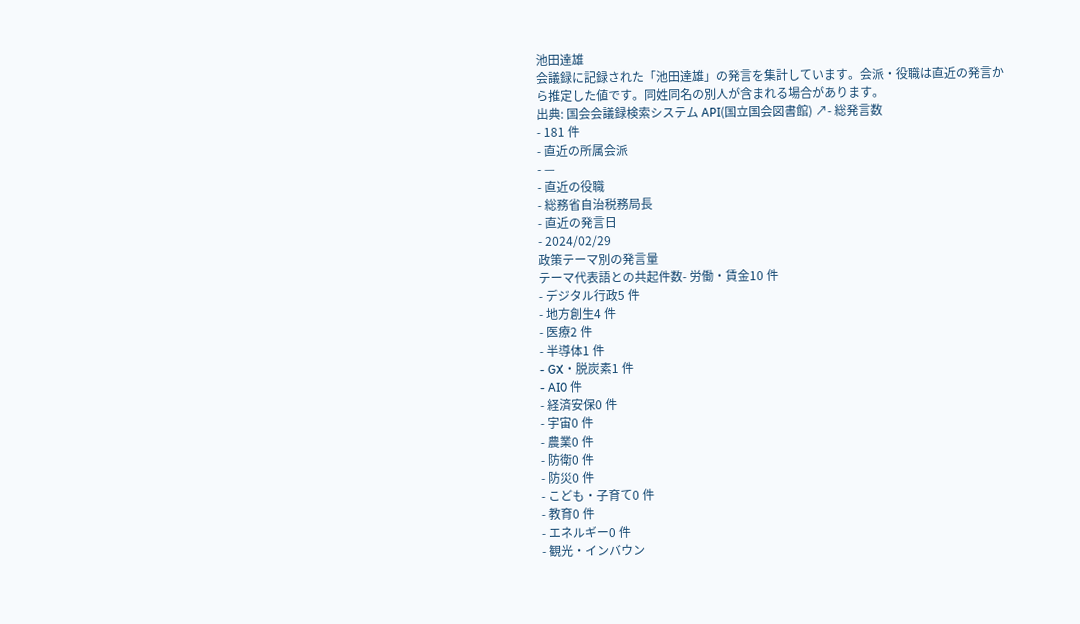池田達雄
会議録に記録された「池田達雄」の発言を集計しています。会派・役職は直近の発言から推定した値です。同姓同名の別人が含まれる場合があります。
出典: 国会会議録検索システム API(国立国会図書館) ↗- 総発言数
- 181 件
- 直近の所属会派
- —
- 直近の役職
- 総務省自治税務局長
- 直近の発言日
- 2024/02/29
政策テーマ別の発言量
テーマ代表語との共起件数- 労働・賃金10 件
- デジタル行政5 件
- 地方創生4 件
- 医療2 件
- 半導体1 件
- GX・脱炭素1 件
- AI0 件
- 経済安保0 件
- 宇宙0 件
- 農業0 件
- 防衛0 件
- 防災0 件
- こども・子育て0 件
- 教育0 件
- エネルギー0 件
- 観光・インバウン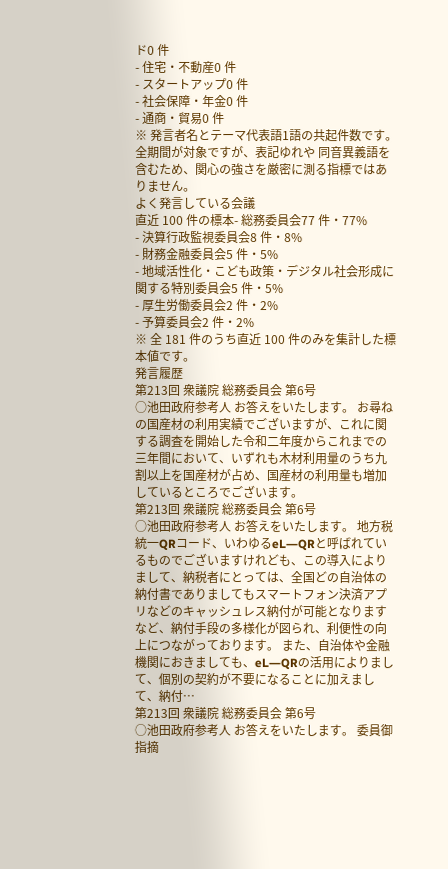ド0 件
- 住宅・不動産0 件
- スタートアップ0 件
- 社会保障・年金0 件
- 通商・貿易0 件
※ 発言者名とテーマ代表語1語の共起件数です。全期間が対象ですが、表記ゆれや 同音異義語を含むため、関心の強さを厳密に測る指標ではありません。
よく発言している会議
直近 100 件の標本- 総務委員会77 件・77%
- 決算行政監視委員会8 件・8%
- 財務金融委員会5 件・5%
- 地域活性化・こども政策・デジタル社会形成に関する特別委員会5 件・5%
- 厚生労働委員会2 件・2%
- 予算委員会2 件・2%
※ 全 181 件のうち直近 100 件のみを集計した標本値です。
発言履歴
第213回 衆議院 総務委員会 第6号
○池田政府参考人 お答えをいたします。 お尋ねの国産材の利用実績でございますが、これに関する調査を開始した令和二年度からこれまでの三年間において、いずれも木材利用量のうち九割以上を国産材が占め、国産材の利用量も増加しているところでございます。
第213回 衆議院 総務委員会 第6号
○池田政府参考人 お答えをいたします。 地方税統一QRコード、いわゆるeL―QRと呼ばれているものでございますけれども、この導入によりまして、納税者にとっては、全国どの自治体の納付書でありましてもスマートフォン決済アプリなどのキャッシュレス納付が可能となりますなど、納付手段の多様化が図られ、利便性の向上につながっております。 また、自治体や金融機関におきましても、eL―QRの活用によりまして、個別の契約が不要になることに加えまして、納付…
第213回 衆議院 総務委員会 第6号
○池田政府参考人 お答えをいたします。 委員御指摘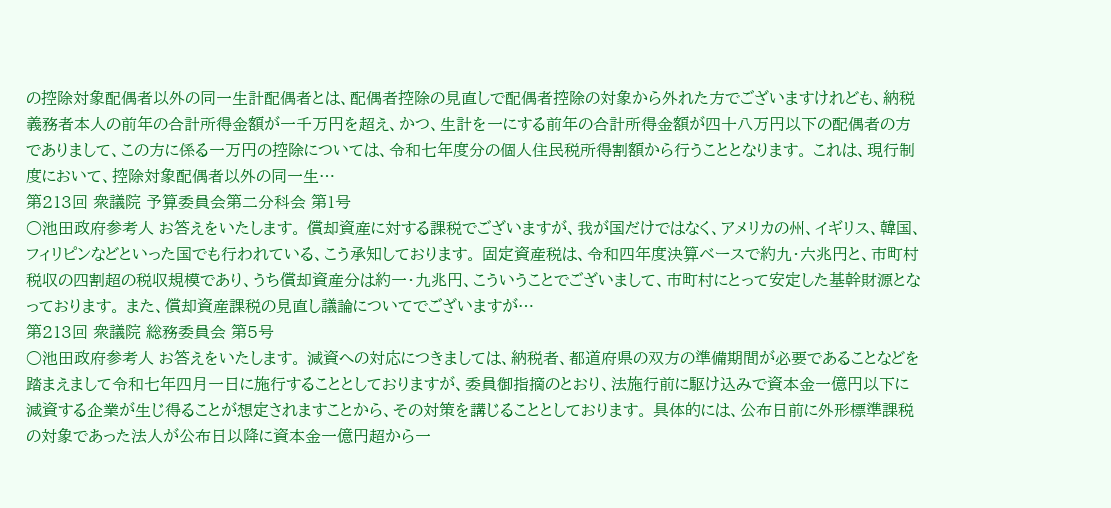の控除対象配偶者以外の同一生計配偶者とは、配偶者控除の見直しで配偶者控除の対象から外れた方でございますけれども、納税義務者本人の前年の合計所得金額が一千万円を超え、かつ、生計を一にする前年の合計所得金額が四十八万円以下の配偶者の方でありまして、この方に係る一万円の控除については、令和七年度分の個人住民税所得割額から行うこととなります。 これは、現行制度において、控除対象配偶者以外の同一生…
第213回 衆議院 予算委員会第二分科会 第1号
○池田政府参考人 お答えをいたします。 償却資産に対する課税でございますが、我が国だけではなく、アメリカの州、イギリス、韓国、フィリピンなどといった国でも行われている、こう承知しております。 固定資産税は、令和四年度決算ベースで約九・六兆円と、市町村税収の四割超の税収規模であり、うち償却資産分は約一・九兆円、こういうことでございまして、市町村にとって安定した基幹財源となっております。 また、償却資産課税の見直し議論についてでございますが…
第213回 衆議院 総務委員会 第5号
○池田政府参考人 お答えをいたします。 減資への対応につきましては、納税者、都道府県の双方の準備期間が必要であることなどを踏まえまして令和七年四月一日に施行することとしておりますが、委員御指摘のとおり、法施行前に駆け込みで資本金一億円以下に減資する企業が生じ得ることが想定されますことから、その対策を講じることとしております。 具体的には、公布日前に外形標準課税の対象であった法人が公布日以降に資本金一億円超から一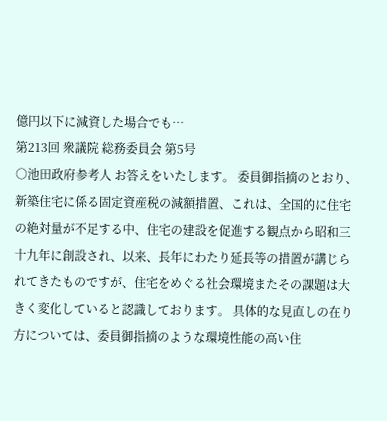億円以下に減資した場合でも…
第213回 衆議院 総務委員会 第5号
○池田政府参考人 お答えをいたします。 委員御指摘のとおり、新築住宅に係る固定資産税の減額措置、これは、全国的に住宅の絶対量が不足する中、住宅の建設を促進する観点から昭和三十九年に創設され、以来、長年にわたり延長等の措置が講じられてきたものですが、住宅をめぐる社会環境またその課題は大きく変化していると認識しております。 具体的な見直しの在り方については、委員御指摘のような環境性能の高い住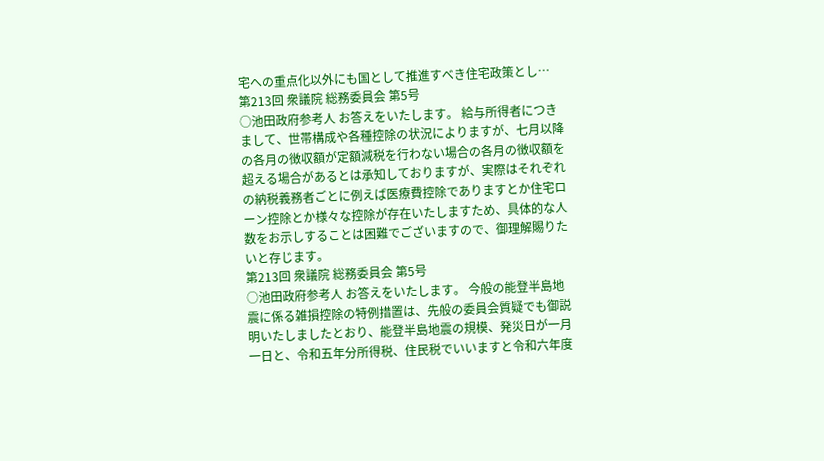宅への重点化以外にも国として推進すべき住宅政策とし…
第213回 衆議院 総務委員会 第5号
○池田政府参考人 お答えをいたします。 給与所得者につきまして、世帯構成や各種控除の状況によりますが、七月以降の各月の徴収額が定額減税を行わない場合の各月の徴収額を超える場合があるとは承知しておりますが、実際はそれぞれの納税義務者ごとに例えば医療費控除でありますとか住宅ローン控除とか様々な控除が存在いたしますため、具体的な人数をお示しすることは困難でございますので、御理解賜りたいと存じます。
第213回 衆議院 総務委員会 第5号
○池田政府参考人 お答えをいたします。 今般の能登半島地震に係る雑損控除の特例措置は、先般の委員会質疑でも御説明いたしましたとおり、能登半島地震の規模、発災日が一月一日と、令和五年分所得税、住民税でいいますと令和六年度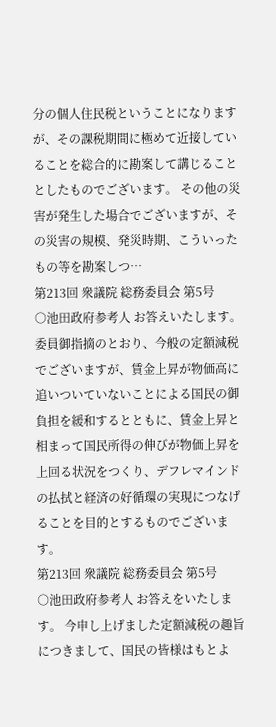分の個人住民税ということになりますが、その課税期間に極めて近接していることを総合的に勘案して講じることとしたものでございます。 その他の災害が発生した場合でございますが、その災害の規模、発災時期、こういったもの等を勘案しつ…
第213回 衆議院 総務委員会 第5号
○池田政府参考人 お答えいたします。 委員御指摘のとおり、今般の定額減税でございますが、賃金上昇が物価高に追いついていないことによる国民の御負担を緩和するとともに、賃金上昇と相まって国民所得の伸びが物価上昇を上回る状況をつくり、デフレマインドの払拭と経済の好循環の実現につなげることを目的とするものでございます。
第213回 衆議院 総務委員会 第5号
○池田政府参考人 お答えをいたします。 今申し上げました定額減税の趣旨につきまして、国民の皆様はもとよ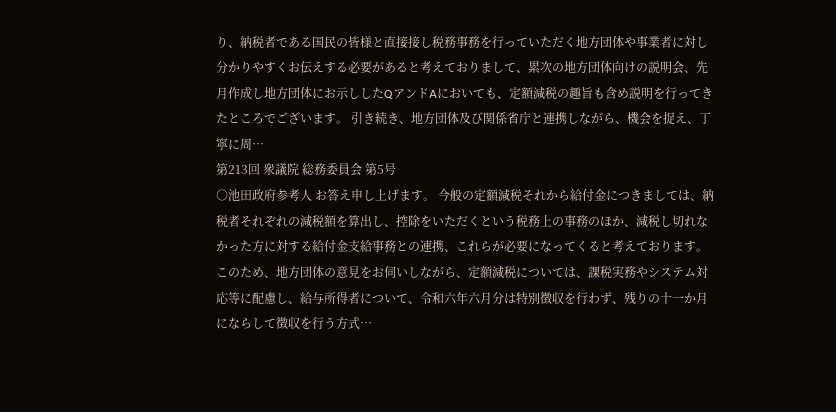り、納税者である国民の皆様と直接接し税務事務を行っていただく地方団体や事業者に対し分かりやすくお伝えする必要があると考えておりまして、累次の地方団体向けの説明会、先月作成し地方団体にお示ししたQアンドAにおいても、定額減税の趣旨も含め説明を行ってきたところでございます。 引き続き、地方団体及び関係省庁と連携しながら、機会を捉え、丁寧に周…
第213回 衆議院 総務委員会 第5号
○池田政府参考人 お答え申し上げます。 今般の定額減税それから給付金につきましては、納税者それぞれの減税額を算出し、控除をいただくという税務上の事務のほか、減税し切れなかった方に対する給付金支給事務との連携、これらが必要になってくると考えております。 このため、地方団体の意見をお伺いしながら、定額減税については、課税実務やシステム対応等に配慮し、給与所得者について、令和六年六月分は特別徴収を行わず、残りの十一か月にならして徴収を行う方式…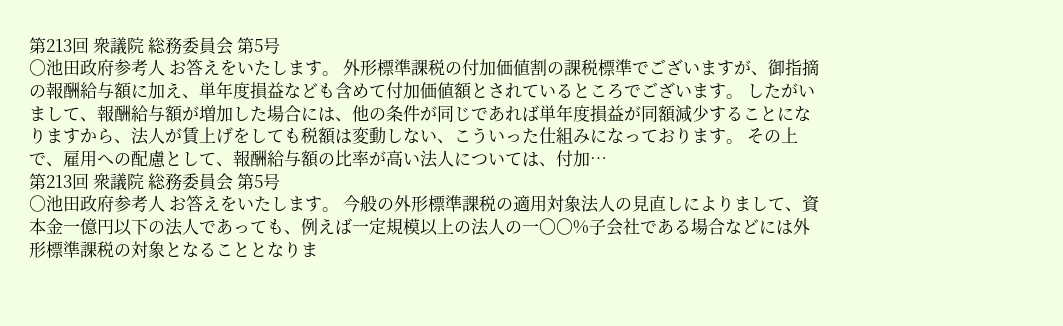第213回 衆議院 総務委員会 第5号
○池田政府参考人 お答えをいたします。 外形標準課税の付加価値割の課税標準でございますが、御指摘の報酬給与額に加え、単年度損益なども含めて付加価値額とされているところでございます。 したがいまして、報酬給与額が増加した場合には、他の条件が同じであれば単年度損益が同額減少することになりますから、法人が賃上げをしても税額は変動しない、こういった仕組みになっております。 その上で、雇用への配慮として、報酬給与額の比率が高い法人については、付加…
第213回 衆議院 総務委員会 第5号
○池田政府参考人 お答えをいたします。 今般の外形標準課税の適用対象法人の見直しによりまして、資本金一億円以下の法人であっても、例えば一定規模以上の法人の一〇〇%子会社である場合などには外形標準課税の対象となることとなりま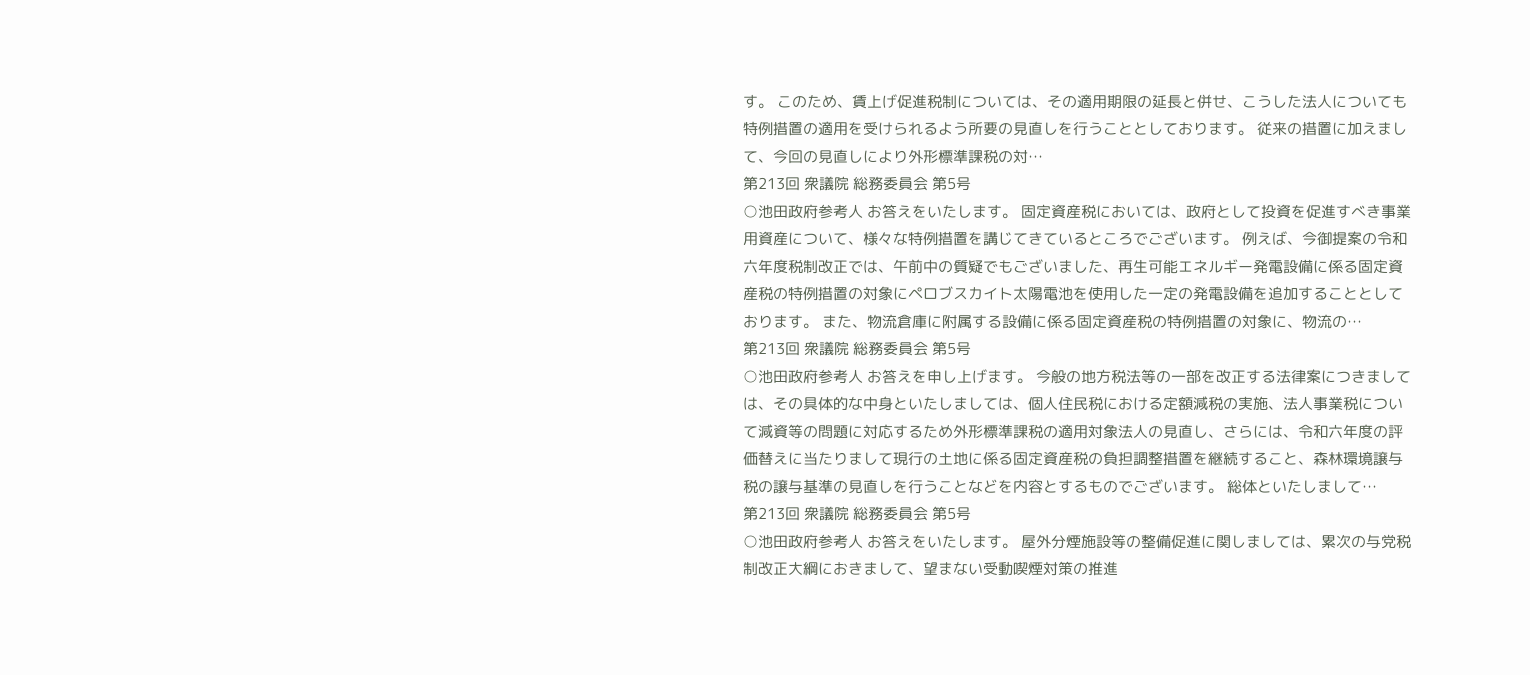す。 このため、賃上げ促進税制については、その適用期限の延長と併せ、こうした法人についても特例措置の適用を受けられるよう所要の見直しを行うこととしております。 従来の措置に加えまして、今回の見直しにより外形標準課税の対…
第213回 衆議院 総務委員会 第5号
○池田政府参考人 お答えをいたします。 固定資産税においては、政府として投資を促進すべき事業用資産について、様々な特例措置を講じてきているところでございます。 例えば、今御提案の令和六年度税制改正では、午前中の質疑でもございました、再生可能エネルギー発電設備に係る固定資産税の特例措置の対象にペロブスカイト太陽電池を使用した一定の発電設備を追加することとしております。 また、物流倉庫に附属する設備に係る固定資産税の特例措置の対象に、物流の…
第213回 衆議院 総務委員会 第5号
○池田政府参考人 お答えを申し上げます。 今般の地方税法等の一部を改正する法律案につきましては、その具体的な中身といたしましては、個人住民税における定額減税の実施、法人事業税について減資等の問題に対応するため外形標準課税の適用対象法人の見直し、さらには、令和六年度の評価替えに当たりまして現行の土地に係る固定資産税の負担調整措置を継続すること、森林環境譲与税の譲与基準の見直しを行うことなどを内容とするものでございます。 総体といたしまして…
第213回 衆議院 総務委員会 第5号
○池田政府参考人 お答えをいたします。 屋外分煙施設等の整備促進に関しましては、累次の与党税制改正大綱におきまして、望まない受動喫煙対策の推進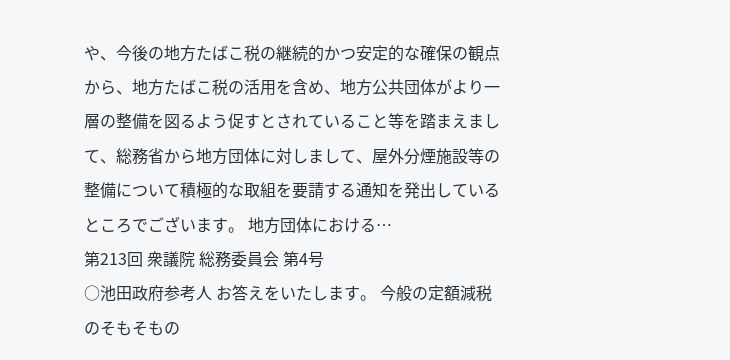や、今後の地方たばこ税の継続的かつ安定的な確保の観点から、地方たばこ税の活用を含め、地方公共団体がより一層の整備を図るよう促すとされていること等を踏まえまして、総務省から地方団体に対しまして、屋外分煙施設等の整備について積極的な取組を要請する通知を発出しているところでございます。 地方団体における…
第213回 衆議院 総務委員会 第4号
○池田政府参考人 お答えをいたします。 今般の定額減税のそもそもの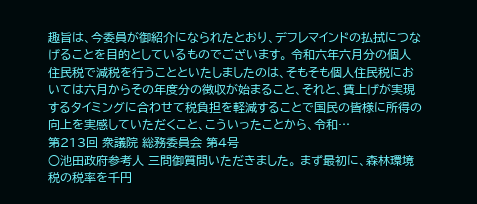趣旨は、今委員が御紹介になられたとおり、デフレマインドの払拭につなげることを目的としているものでございます。 令和六年六月分の個人住民税で減税を行うことといたしましたのは、そもそも個人住民税においては六月からその年度分の徴収が始まること、それと、賃上げが実現するタイミングに合わせて税負担を軽減することで国民の皆様に所得の向上を実感していただくこと、こういったことから、令和…
第213回 衆議院 総務委員会 第4号
○池田政府参考人 三問御質問いただきました。 まず最初に、森林環境税の税率を千円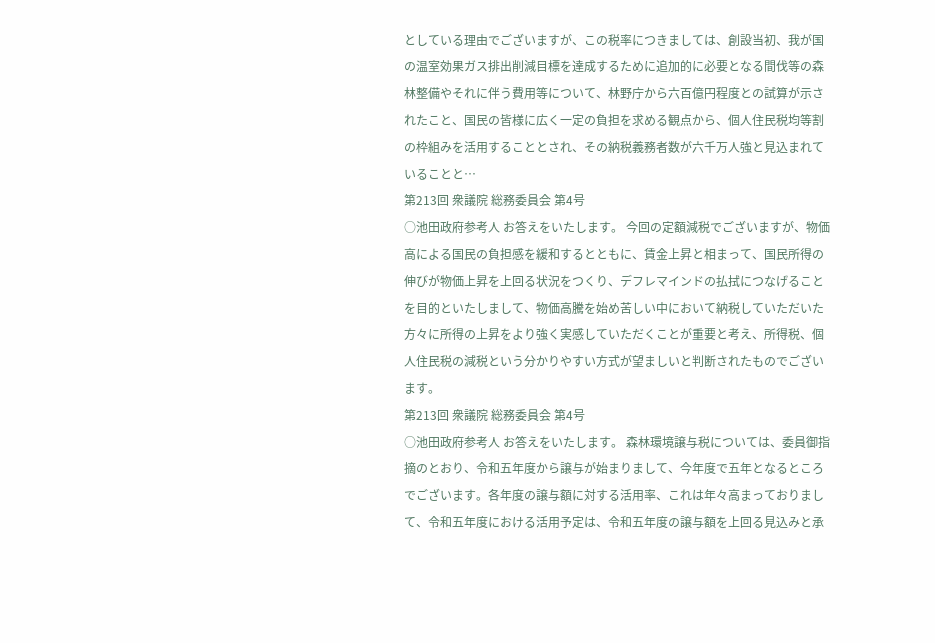としている理由でございますが、この税率につきましては、創設当初、我が国の温室効果ガス排出削減目標を達成するために追加的に必要となる間伐等の森林整備やそれに伴う費用等について、林野庁から六百億円程度との試算が示されたこと、国民の皆様に広く一定の負担を求める観点から、個人住民税均等割の枠組みを活用することとされ、その納税義務者数が六千万人強と見込まれていることと…
第213回 衆議院 総務委員会 第4号
○池田政府参考人 お答えをいたします。 今回の定額減税でございますが、物価高による国民の負担感を緩和するとともに、賃金上昇と相まって、国民所得の伸びが物価上昇を上回る状況をつくり、デフレマインドの払拭につなげることを目的といたしまして、物価高騰を始め苦しい中において納税していただいた方々に所得の上昇をより強く実感していただくことが重要と考え、所得税、個人住民税の減税という分かりやすい方式が望ましいと判断されたものでございます。
第213回 衆議院 総務委員会 第4号
○池田政府参考人 お答えをいたします。 森林環境譲与税については、委員御指摘のとおり、令和五年度から譲与が始まりまして、今年度で五年となるところでございます。各年度の譲与額に対する活用率、これは年々高まっておりまして、令和五年度における活用予定は、令和五年度の譲与額を上回る見込みと承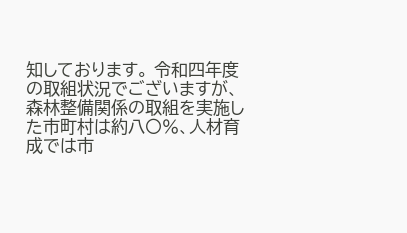知しております。 令和四年度の取組状況でございますが、森林整備関係の取組を実施した市町村は約八〇%、人材育成では市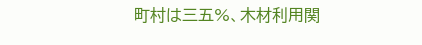町村は三五%、木材利用関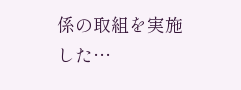係の取組を実施した…